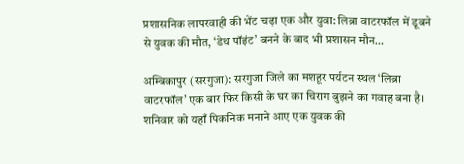प्रशासनिक लापरवाही की भेंट चढ़ा एक और युवा: लिब्रा वाटरफॉल में डूबने से युवक की मौत, ‘डेथ पॉइंट’ बनने के बाद भी प्रशासन मौन…

अम्बिकापुर (सरगुजा): सरगुजा जिले का मशहूर पर्यटन स्थल ‘लिब्रा वाटरफॉल’ एक बार फिर किसी के घर का चिराग बुझने का गवाह बना है। शनिवार को यहाँ पिकनिक मनाने आए एक युवक की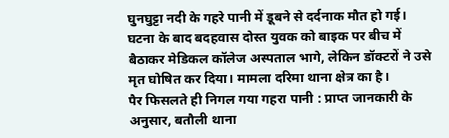घुनघुट्टा नदी के गहरे पानी में डूबने से दर्दनाक मौत हो गई। घटना के बाद बदहवास दोस्त युवक को बाइक पर बीच में बैठाकर मेडिकल कॉलेज अस्पताल भागे, लेकिन डॉक्टरों ने उसे मृत घोषित कर दिया। मामला दरिमा थाना क्षेत्र का है।
पैर फिसलते ही निगल गया गहरा पानी : प्राप्त जानकारी के अनुसार, बतौली थाना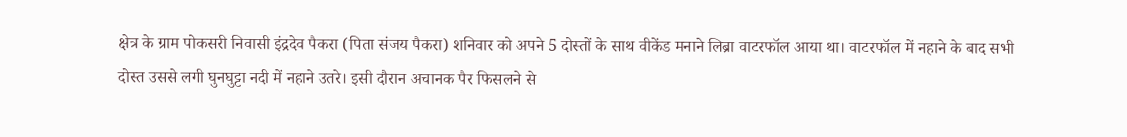क्षेत्र के ग्राम पोकसरी निवासी इंद्रदेव पैकरा (पिता संजय पैकरा) शनिवार को अपने 5 दोस्तों के साथ वीकेंड मनाने लिब्रा वाटरफॉल आया था। वाटरफॉल में नहाने के बाद सभी दोस्त उससे लगी घुनघुट्टा नदी में नहाने उतरे। इसी दौरान अचानक पैर फिसलने से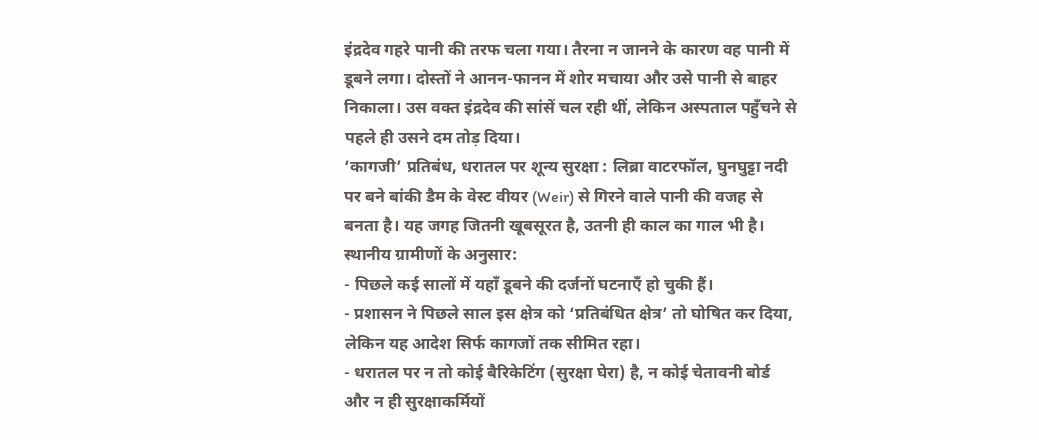इंद्रदेव गहरे पानी की तरफ चला गया। तैरना न जानने के कारण वह पानी में डूबने लगा। दोस्तों ने आनन-फानन में शोर मचाया और उसे पानी से बाहर निकाला। उस वक्त इंद्रदेव की सांसें चल रही थीं, लेकिन अस्पताल पहुँचने से पहले ही उसने दम तोड़ दिया।
‘कागजी’ प्रतिबंध, धरातल पर शून्य सुरक्षा : लिब्रा वाटरफॉल, घुनघुट्टा नदी पर बने बांकी डैम के वेस्ट वीयर (Weir) से गिरने वाले पानी की वजह से बनता है। यह जगह जितनी खूबसूरत है, उतनी ही काल का गाल भी है। स्थानीय ग्रामीणों के अनुसार:
- पिछले कई सालों में यहाँ डूबने की दर्जनों घटनाएँ हो चुकी हैं।
- प्रशासन ने पिछले साल इस क्षेत्र को ‘प्रतिबंधित क्षेत्र’ तो घोषित कर दिया, लेकिन यह आदेश सिर्फ कागजों तक सीमित रहा।
- धरातल पर न तो कोई बैरिकेटिंग (सुरक्षा घेरा) है, न कोई चेतावनी बोर्ड और न ही सुरक्षाकर्मियों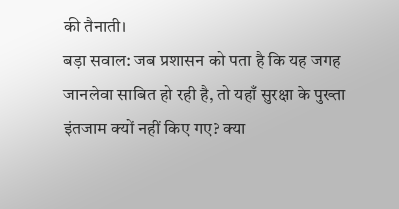की तैनाती।
बड़ा सवाल: जब प्रशासन को पता है कि यह जगह जानलेवा साबित हो रही है, तो यहाँ सुरक्षा के पुख्ता इंतजाम क्यों नहीं किए गए? क्या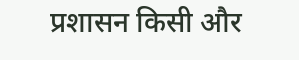प्रशासन किसी और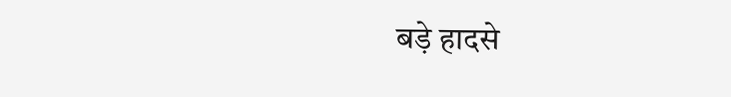बड़े हादसे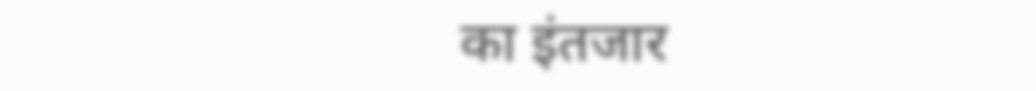का इंतजार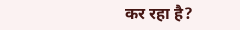कर रहा है?